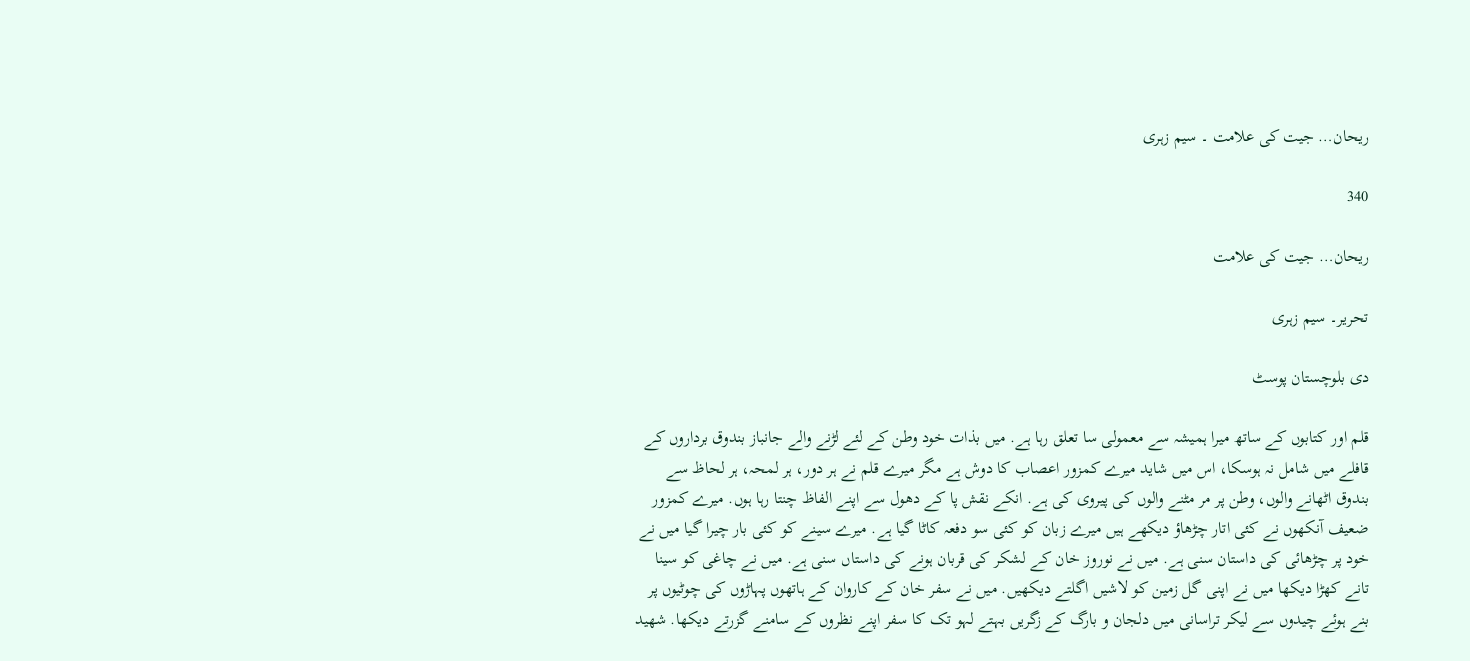ریحان… جیت کی علامت ۔ سیم زہری

340

ریحان… جیت کی علامت

تحریر۔ سیم زہری

دی بلوچستان پوسٹ

قلم اور کتابوں کے ساتھ میرا ہمیشہ سے معمولی سا تعلق رہا ہے. میں بذات خود وطن کے لئے لڑنے والے جانباز بندوق برداروں کے قافلے میں شامل نہ ہوسکا، اس میں شاید میرے کمزور اعصاب کا دوش ہے مگر میرے قلم نے ہر دور، ہر لمحہ، ہر لحاظ سے بندوق اٹھانے والوں، وطن پر مر مٹنے والوں کی پیروی کی ہے. انکے نقش پا کے دھول سے اپنے الفاظ چنتا رہا ہوں. میرے کمزور ضعیف آنکھوں نے کئی اتار چڑھاؤ دیکھے ہیں میرے زبان کو کئی سو دفعہ کاٹا گیا ہے. میرے سینے کو کئی بار چیرا گیا میں نے خود پر چڑھائی کی داستان سنی ہے. میں نے نوروز خان کے لشکر کی قربان ہونے کی داستاں سنی ہے. میں نے چاغی کو سینا تانے کھڑا دیکھا میں نے اپنی گل زمین کو لاشیں اگلتے دیکھیں. میں نے سفر خان کے کاروان کے ہاتھوں پہاڑوں کی چوٹیوں پر بنے ہوئے چیدوں سے لیکر تراسانی میں دلجان و بارگ کے زگریں بہتے لہو تک کا سفر اپنے نظروں کے سامنے گزرتے دیکھا. شھید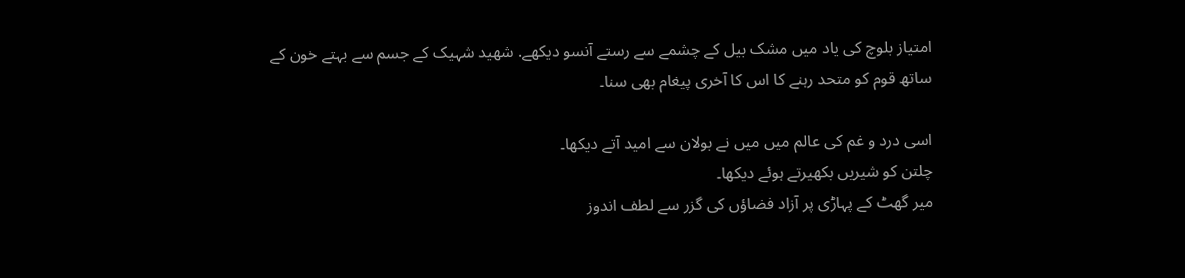امتیاز بلوچ کی یاد میں مشک بیل کے چشمے سے رستے آنسو دیکھے. شھید شہیک کے جسم سے بہتے خون کے ساتھ قوم کو متحد رہنے کا اس کا آخری پیغام بھی سنا۔

اسی درد و غم کی عالم میں میں نے بولان سے امید آتے دیکھا۔
چلتن کو شیریں بکھیرتے ہوئے دیکھا۔
میر گھٹ کے پہاڑی پر آزاد فضاؤں کی گزر سے لطف اندوز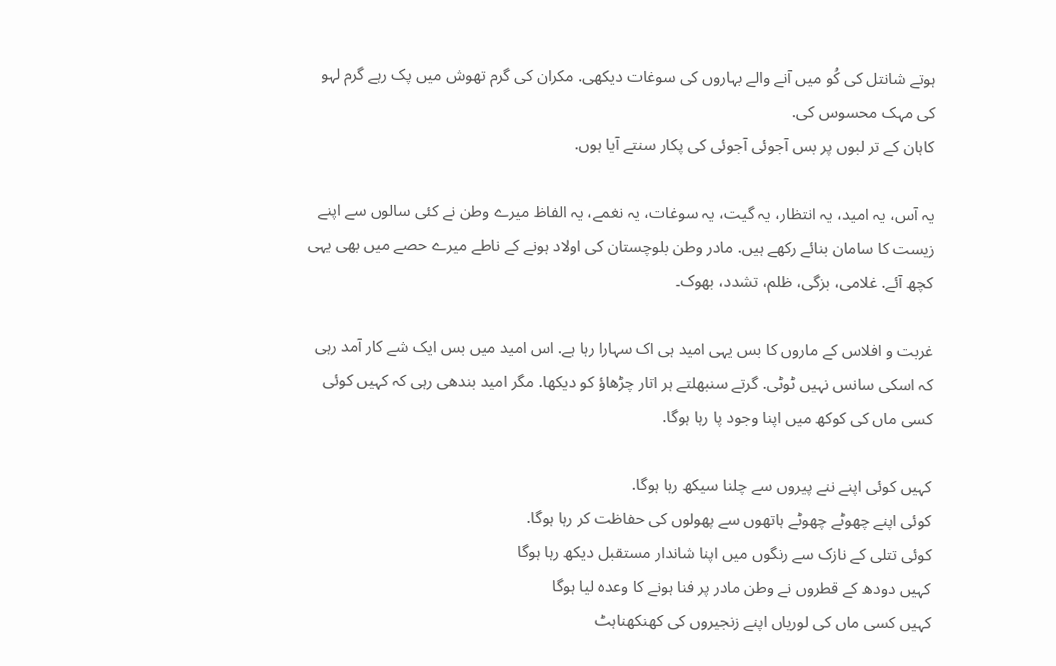ہوتے شانتل کی کُو میں آنے والے بہاروں کی سوغات دیکھی. مکران کی گرم تھوش میں پک رہے گرم لہو کی مہک محسوس کی.
کاہان کے تر لبوں پر بس آجوئی آجوئی کی پکار سنتے آیا ہوں.

یہ آس، یہ امید، یہ انتظار، یہ گیت، یہ سوغات، یہ نغمے، یہ الفاظ میرے وطن نے کئی سالوں سے اپنے زیست کا سامان بنائے رکھے ہیں. مادر وطن بلوچستان کی اولاد ہونے کے ناطے میرے حصے میں بھی یہی کچھ آئے. غلامی، بزگی، ظلم، تشدد، بھوک۔

غربت و افلاس کے ماروں کا بس یہی امید ہی اک سہارا رہا ہے. اس امید میں بس ایک شے کار آمد رہی کہ اسکی سانس نہیں ٹوٹی. گرتے سنبھلتے ہر اتار چڑھاؤ کو دیکھا. مگر امید بندھی رہی کہ کہیں کوئی کسی ماں کی کوکھ میں اپنا وجود پا رہا ہوگا.

کہیں کوئی اپنے ننے پیروں سے چلنا سیکھ رہا ہوگا.
کوئی اپنے چھوٹے چھوٹے ہاتھوں سے پھولوں کی حفاظت کر رہا ہوگا.
کوئی تتلی کے نازک سے رنگوں میں اپنا شاندار مستقبل دیکھ رہا ہوگا
کہیں دودھ کے قطروں نے وطن مادر پر فنا ہونے کا وعدہ لیا ہوگا
کہیں کسی ماں کی لوریاں اپنے زنجیروں کی کھنکھناہٹ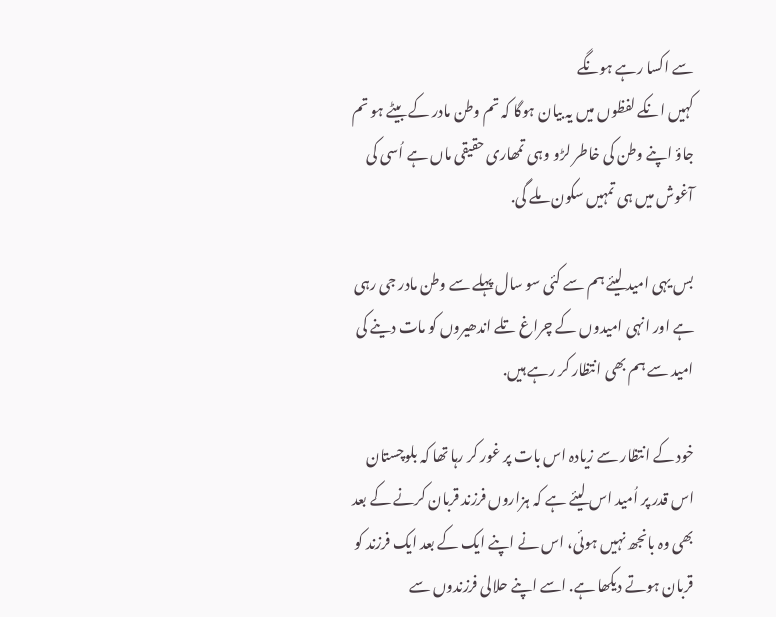سے اکسا رہے ہونگے
کہیں انکے لفظوں میں یہ بیان ہوگا کہ تم وطن مادر کے بیٹے ہو تم جاؤ اپنے وطن کی خاطر لڑو وہی تمھاری حقیقی ماں ہے اُسی کی آغوش میں ہی تمہیں سکون ملے گی.

بس یہی امید لیئے ہم سے کئی سو سال پہلے سے وطن مادر جی رہی ہے اور انہی امیدوں کے چراغ تلے اندھیروں کو مات دینے کی امید سے ہم بھی انتظار کر رہے ہیں.

خود کے انتظار سے زیادہ اس بات پر غور کر رہا تھا کہ بلوچستان اس قدر پر اُمید اس لیئے ہے کہ ہزاروں فرزند قربان کرنے کے بعد بھی وہ بانجھ نہیں ہوئی، اس نے اپنے ایک کے بعد ایک فرزند کو قربان ہوتے دیکھا ہے. اسے اپنے حلالی فرزندوں سے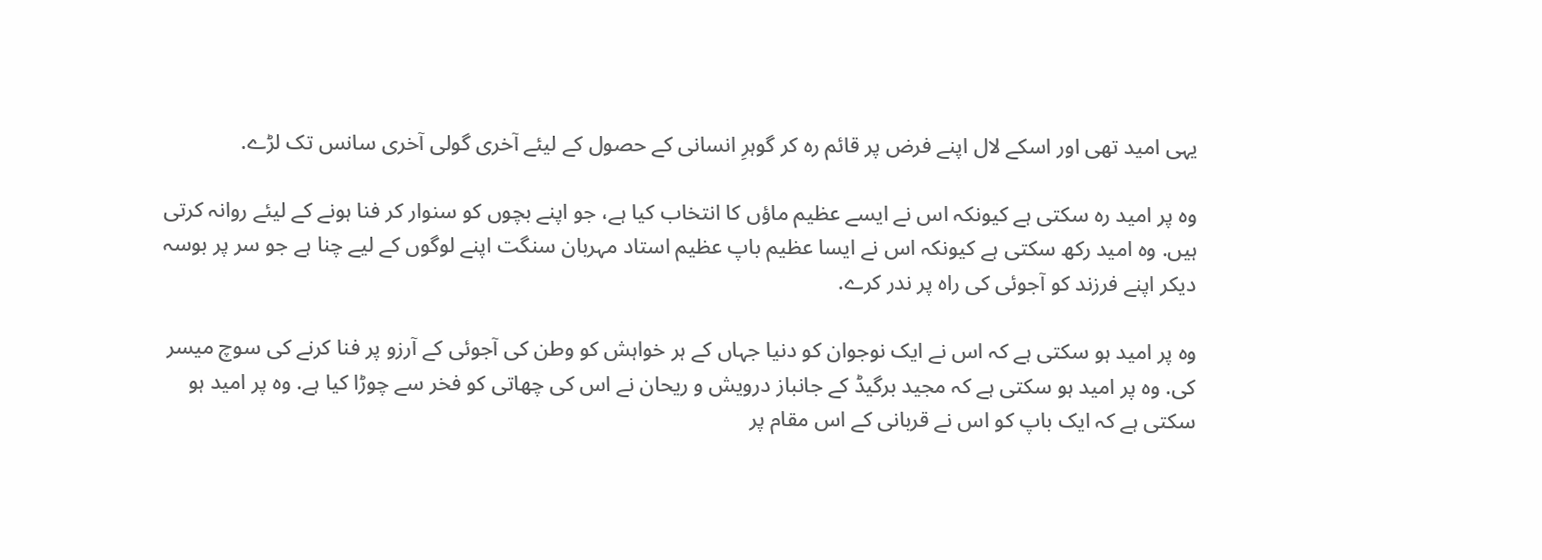یہی امید تھی اور اسکے لال اپنے فرض پر قائم رہ کر گوہرِ انسانی کے حصول کے لیئے آخری گولی آخری سانس تک لڑے.

وہ پر امید رہ سکتی ہے کیونکہ اس نے ایسے عظیم ماؤں کا انتخاب کیا ہے، جو اپنے بچوں کو سنوار کر فنا ہونے کے لیئے روانہ کرتی ہیں. وہ امید رکھ سکتی ہے کیونکہ اس نے ایسا عظیم باپ عظیم استاد مہربان سنگت اپنے لوگوں کے لیے چنا ہے جو سر پر بوسہ دیکر اپنے فرزند کو آجوئی کی راہ پر ندر کرے.

وہ پر امید ہو سکتی ہے کہ اس نے ایک نوجوان کو دنیا جہاں کے ہر خواہش کو وطن کی آجوئی کے آرزو پر فنا کرنے کی سوچ میسر کی. وہ پر امید ہو سکتی ہے کہ مجید برگیڈ کے جانباز درویش و ریحان نے اس کی چھاتی کو فخر سے چوڑا کیا ہے. وہ پر امید ہو سکتی ہے کہ ایک باپ کو اس نے قربانی کے اس مقام پر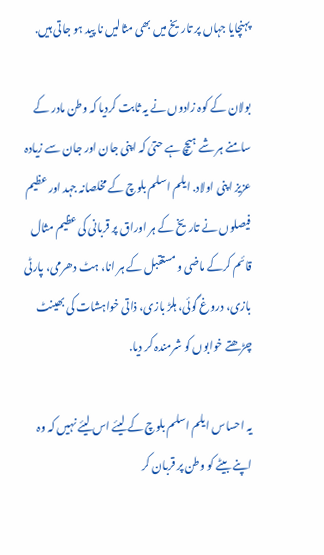پہنچایا جہاں پر تاریخ میں بھی مثالیں نا پید ہو جاتی ہیں.

بولان کے کوہ زادوں نے یہ ثابت کردیا کہ وطن مادر کے سامنے ہر شے ہیچ ہے حتیٰ کہ اپنی جان اور جان سے زیادہ عزیز اپنی اولاد. ایلم اسلم بلوچ کے مخلصانہ جہد اور عظیم فیصلوں نے تاریخ کے ہر اوراق پر قربانی کی عظیم مثال قائم کرکے ماضی و مستقبل کے ہر انا، ہٹ دھرمی، پارٹی بازی، دروغ گوئی، ہلڑ بازی، ذاتی خواہشات کی بھینٹ چڑھتے خوابوں کو شرمندہ کر دیا.

یہ احساس ایلم اسلم بلوچ کے لیئے اس لیئے نہیں کہ وہ اپنے بیٹے کو وطن پر قربان کر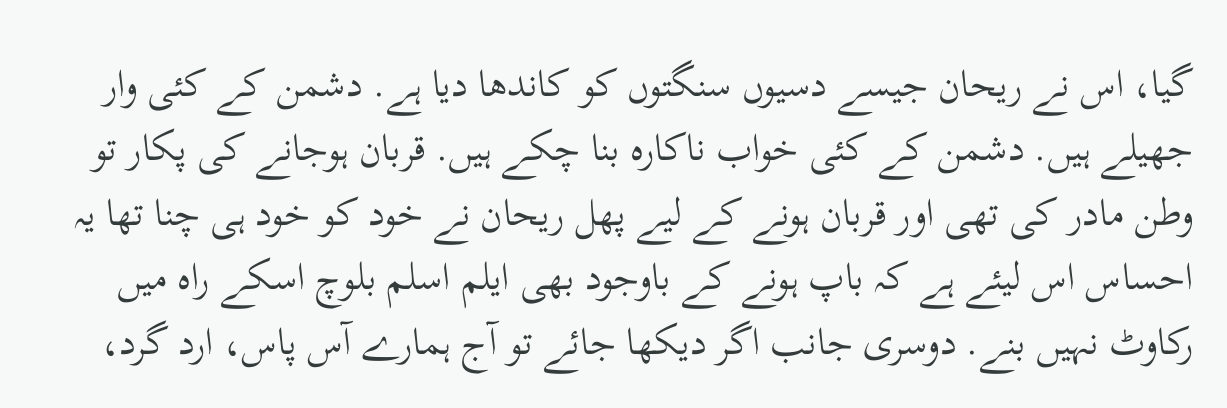گیا، اس نے ریحان جیسے دسیوں سنگتوں کو کاندھا دیا ہے. دشمن کے کئی وار جھیلے ہیں. دشمن کے کئی خواب ناکارہ بنا چکے ہیں. قربان ہوجانے کی پکار تو وطن مادر کی تھی اور قربان ہونے کے لیے پھل ریحان نے خود کو خود ہی چنا تھا یہ احساس اس لیئے ہے کہ باپ ہونے کے باوجود بھی ایلم اسلم بلوچ اسکے راہ میں رکاوٹ نہیں بنے. دوسری جانب اگر دیکھا جائے تو آج ہمارے آس پاس، ارد گرد،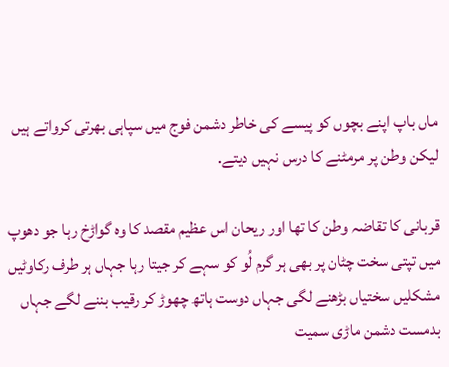ماں باپ اپنے بچوں کو پیسے کی خاطر دشمن فوج میں سپاہی بھرتی کرواتے ہیں لیکن وطن پر مرمٹنے کا درس نہیں دیتے.

قربانی کا تقاضہ وطن کا تھا اور ریحان اس عظیم مقصد کا وہ گواڑخ رہا جو دھوپ میں تپتی سخت چٹان پر بھی ہر گرم لُو کو سہے کر جیتا رہا جہاں ہر طرف رکاوٹیں مشکلیں سختیاں بڑھنے لگی جہاں دوست ہاتھ چھوڑ کر رقیب بننے لگے جہاں بدمست دشمن ماڑی سمیت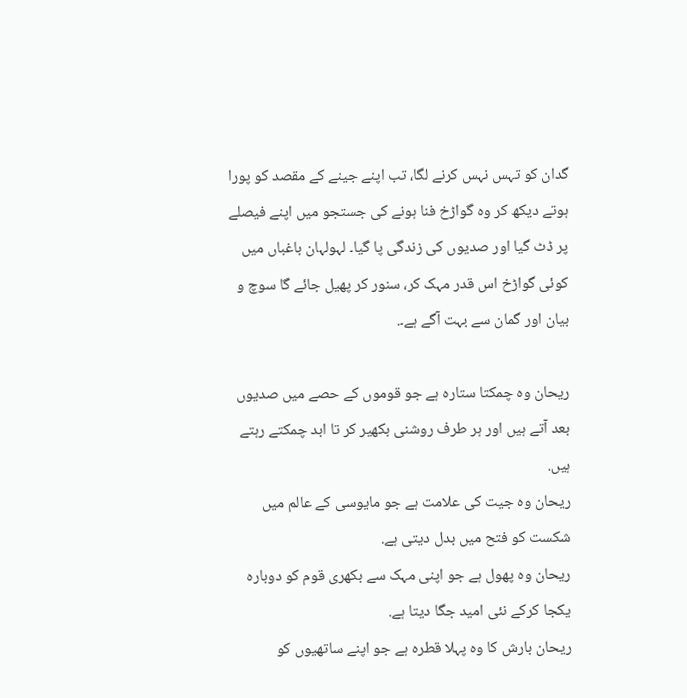گدان کو تہس نہس کرنے لگا، تب اپنے جینے کے مقصد کو پورا ہوتے دیکھ کر وہ گواڑخ فنا ہونے کی جستجو میں اپنے فیصلے پر ڈٹ گیا اور صدیوں کی زندگی پا گیا۔ لہولہان باغباں میں کوئی گواڑخ اس قدر مہک کر، سنور کر پھیل جائے گا سوچ و بیان اور گمان سے بہت آگے ہے۔.

ریحان وہ چمکتا ستارہ ہے جو قوموں کے حصے میں صدیوں بعد آتے ہیں اور ہر طرف روشنی بکھیر کر تا ابد چمکتے رہتے ہیں.
ریحان وہ جیت کی علامت ہے جو مایوسی کے عالم میں شکست کو فتح میں بدل دیتی ہے.
ریحان وہ پھول ہے جو اپنی مہک سے بکھری قوم کو دوبارہ یکجا کرکے نئی امید جگا دیتا ہے.
ریحان بارش کا وہ پہلا قطرہ ہے جو اپنے ساتھیوں کو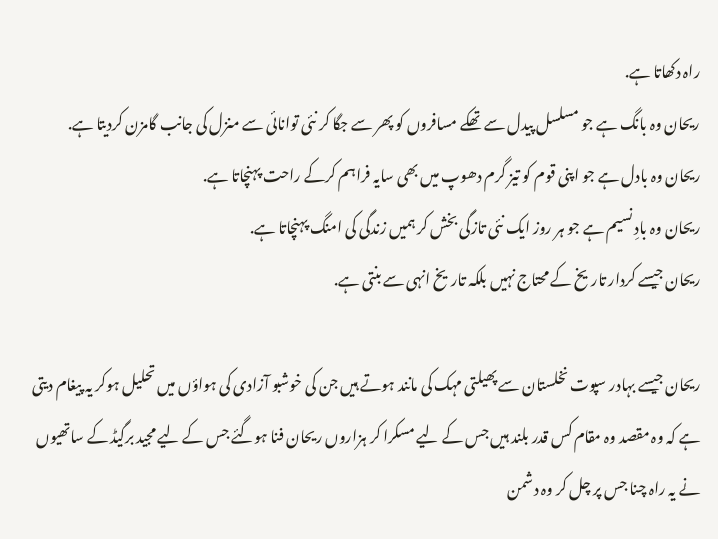راہ دکھاتا ہے.
ریحان وہ بانگ ہے جو مسلسل پیدل سے تھکے مسافروں کو پھر سے جگا کر نئی توانائی سے منزل کی جانب گامزن کردیتا ہے.
ریحان وہ بادل ہے جو اپنی قوم کو تیز گرم دھوپ میں بھی سایہ فراہم کرکے راحت پہنچاتا ہے.
ریحان وہ بادِ نسیم ہے جو ہر روز ایک نئی تازگی بخش کر ہمیں زندگی کی امنگ پہنچاتا ہے.
ریحان جیسے کردار تاریخ کے محتاج نہیں بلکہ تاریخ انہی سے بنتی ہے.

ریحان جیسے بہادر سپوت نخلستان سے پھیلتی مہک کی مانند ہوتے ہیں جن کی خوشبو آزادی کی ہواؤں میں تحلیل ہوکر یہ پیغام دیتی ہے کہ وہ مقصد وہ مقام کس قدر بلند ہیں جس کے لیے مسکرا کر ہزاروں ریحان فنا ہوگئے جس کے لیے مجید برگیڈ کے ساتھیوں نے یہ راہ چنا جس پر چل کر وہ دشمن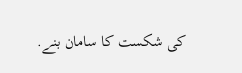کی شکست کا سامان بنے.